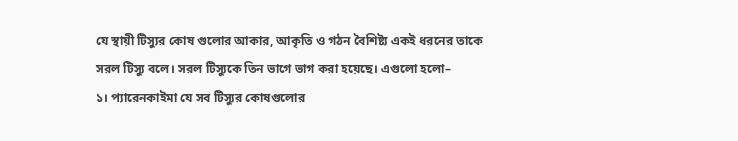যে স্থায়ী টিস্যুর কোষ গুলোর আকার, আকৃতি ও গঠন বৈশিষ্ট্য একই ধরনের তাকে সরল টিস্যু বলে। সরল টিস্যুকে তিন ভাগে ভাগ করা হয়েছে। এগুলো হলো–
১। প্যারেনকাইমা যে সব টিস্যুর কোষগুলোর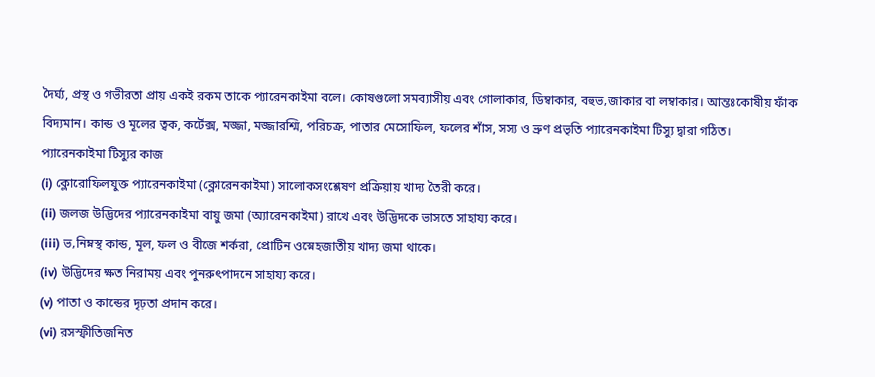দৈর্ঘ্য, প্রস্থ ও গভীরতা প্রায় একই রকম তাকে প্যারেনকাইমা বলে। কোষগুলো সমব্যাসীয় এবং গোলাকার, ডিম্বাকার, বহুভ‚জাকার বা লম্বাকার। আন্তঃকোষীয় ফাঁক বিদ্যমান। কান্ড ও মূলের ত্বক, কর্টেক্স, মজ্জা, মজ্জারশ্মি, পরিচক্র, পাতার মেসোফিল, ফলের শাঁস, সস্য ও ভ্রুণ প্রভৃতি প্যারেনকাইমা টিস্যু দ্বারা গঠিত।
প্যারেনকাইমা টিস্যুর কাজ
(i) ক্লোরোফিলযুক্ত প্যারেনকাইমা (ক্লোরেনকাইমা) সালোকসংশ্লেষণ প্রক্রিয়ায় খাদ্য তৈরী করে।
(ii) জলজ উদ্ভিদের প্যারেনকাইমা বায়ু জমা (অ্যারেনকাইমা) রাখে এবং উদ্ভিদকে ভাসতে সাহায্য করে।
(iii) ভ‚নিম্নস্থ কান্ড, মূল, ফল ও বীজে শর্করা, প্রোটিন ওস্নেহজাতীয় খাদ্য জমা থাকে।
(iv) উদ্ভিদের ক্ষত নিরাময় এবং পুনরুৎপাদনে সাহায্য করে।
(v) পাতা ও কান্ডের দৃঢ়তা প্রদান করে।
(vi) রসস্ফীতিজনিত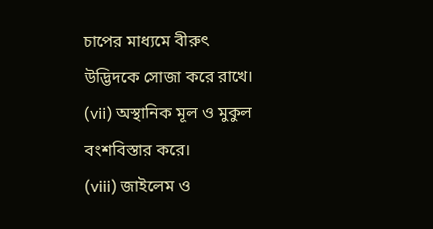চাপের মাধ্যমে বীরুৎ উদ্ভিদকে সোজা করে রাখে।
(vii) অস্থানিক মূল ও মুকুল বংশবিস্তার করে।
(viii) জাইলেম ও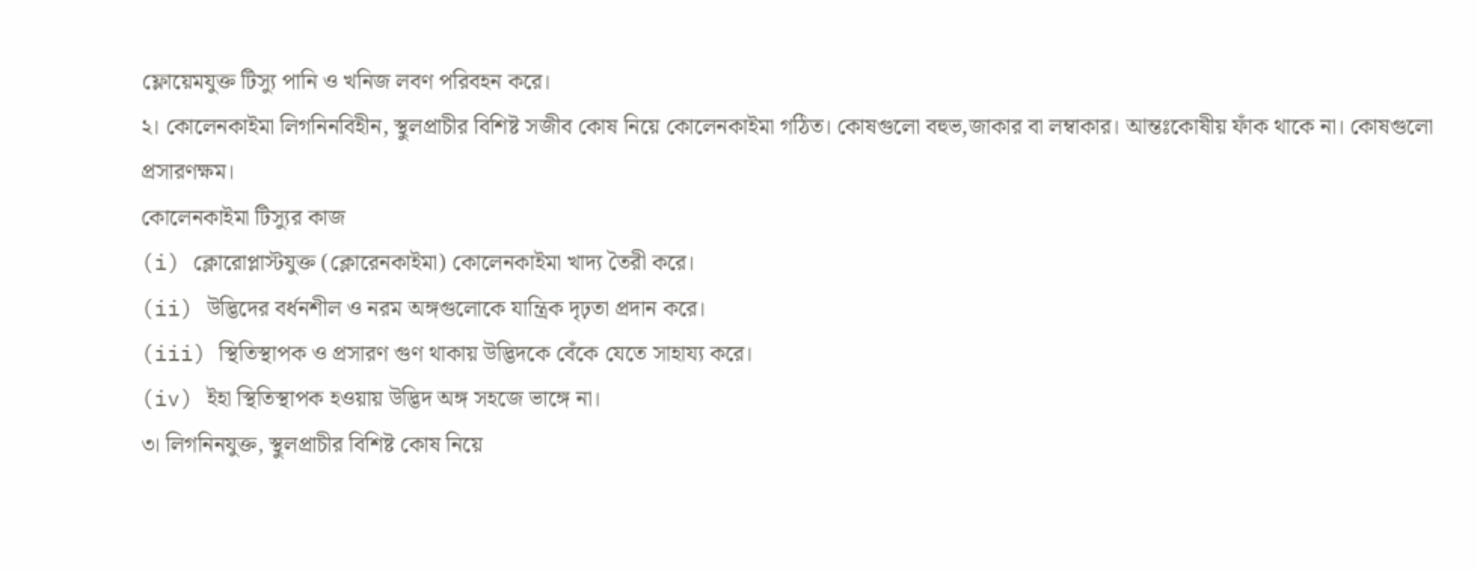ফ্লোয়েমযুক্ত টিস্যু পানি ও খনিজ লবণ পরিবহন করে।
২। কোলেনকাইমা লিগনিনবিহীন, স্থুলপ্রাচীর বিশিষ্ট সজীব কোষ নিয়ে কোলেনকাইমা গঠিত। কোষগুলো বহুভ‚জাকার বা লম্বাকার। আন্তঃকোষীয় ফাঁক থাকে না। কোষগুলো প্রসারণক্ষম।
কোলেনকাইমা টিস্যুর কাজ
(i) ক্লোরোপ্লাস্টযুক্ত (ক্লোরেনকাইমা) কোলেনকাইমা খাদ্য তৈরী করে।
(ii) উদ্ভিদের বর্ধনশীল ও নরম অঙ্গগুলোকে যান্ত্রিক দৃঢ়তা প্রদান করে।
(iii) স্থিতিস্থাপক ও প্রসারণ গুণ থাকায় উদ্ভিদকে বেঁকে যেতে সাহায্য করে।
(iv) ইহা স্থিতিস্থাপক হওয়ায় উদ্ভিদ অঙ্গ সহজে ভাঙ্গে না।
৩। লিগনিনযুক্ত, স্থুলপ্রাচীর বিশিষ্ট কোষ নিয়ে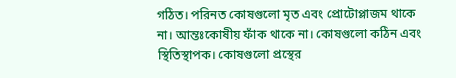গঠিত। পরিনত কোষগুলো মৃত এবং প্রোটোপ্লাজম থাকে না। আন্তঃকোষীয় ফাঁক থাকে না। কোষগুলো কঠিন এবং স্থিতিস্থাপক। কোষগুলো প্রস্থের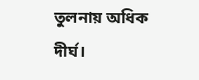তুলনায় অধিক দীর্ঘ।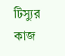টিস্যুর কাজ